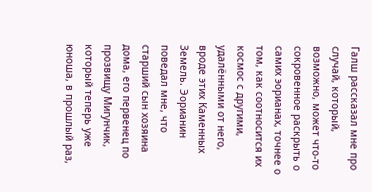Галш рассказал мне про случай, который, возможно, может что-то сокровенное раскрыть о самих эорианах, точнее о том, как соотносится их космос с другими, удалёнными от него, вроде этих Каменных Земель. Эорианин поведал мне, что старший сын хозяина дома, его первенец по прозвищу Мигунчик, который теперь уже юноша, в прошлый раз,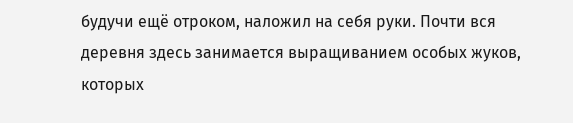будучи ещё отроком, наложил на себя руки. Почти вся деревня здесь занимается выращиванием особых жуков, которых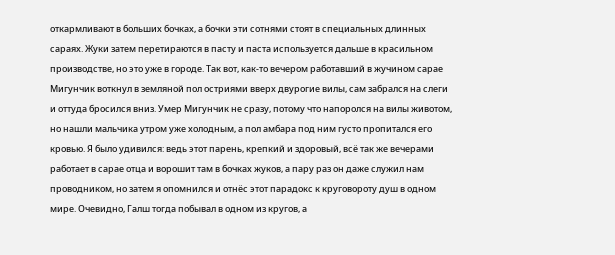откармливают в больших бочках, а бочки эти сотнями стоят в специальных длинных сараях. Жуки затем перетираются в пасту и паста используется дальше в красильном производстве, но это уже в городе. Так вот, как-то вечером работавший в жучином сарае Мигунчик воткнул в земляной пол остриями вверх двурогие вилы, сам забрался на слеги и оттуда бросился вниз. Умер Мигунчик не сразу, потому что напоролся на вилы животом, но нашли мальчика утром уже холодным, а пол амбара под ним густо пропитался его кровью. Я было удивился: ведь этот парень, крепкий и здоровый, всё так же вечерами работает в сарае отца и ворошит там в бочках жуков, а пару раз он даже служил нам проводником, но затем я опомнился и отнёс этот парадокс к круговороту душ в одном мире. Очевидно, Галш тогда побывал в одном из кругов, а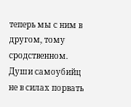теперь мы с ним в другом, тому сродственном. Души самоубийц не в силах порвать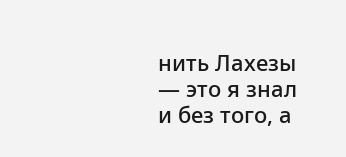нить Лахезы — это я знал и без того, а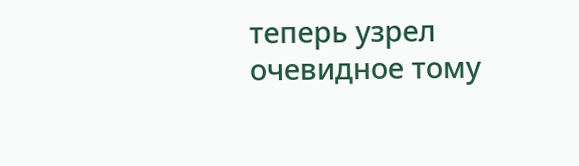теперь узрел очевидное тому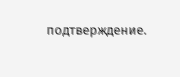подтверждение.